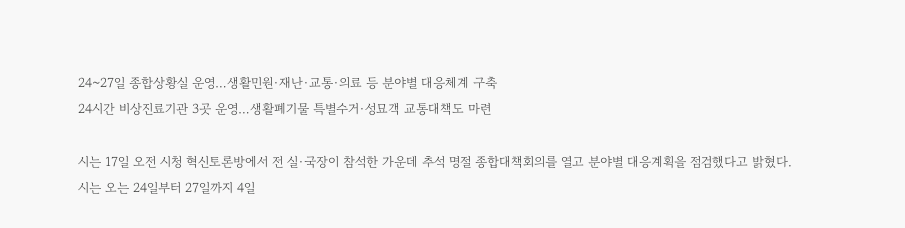24~27일 종합상황실 운영…생활민원·재난·교통·의료 등 분야별 대응체계 구축
24시간 비상진료기관 3곳 운영…생활폐기물 특별수거·성묘객 교통대책도 마련

시는 17일 오전 시청 혁신토론방에서 전 실·국장이 참석한 가운데 추석 명절 종합대책회의를 열고 분야별 대응계획을 점검했다고 밝혔다.
시는 오는 24일부터 27일까지 4일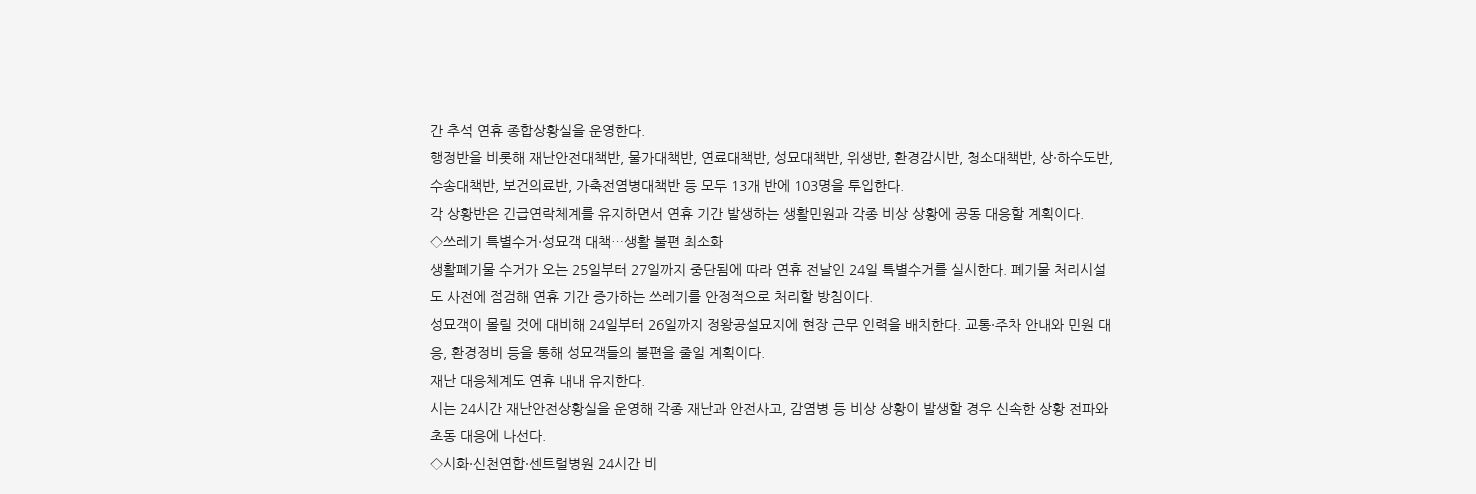간 추석 연휴 종합상황실을 운영한다.
행정반을 비롯해 재난안전대책반, 물가대책반, 연료대책반, 성묘대책반, 위생반, 환경감시반, 청소대책반, 상·하수도반, 수송대책반, 보건의료반, 가축전염병대책반 등 모두 13개 반에 103명을 투입한다.
각 상황반은 긴급연락체계를 유지하면서 연휴 기간 발생하는 생활민원과 각종 비상 상황에 공동 대응할 계획이다.
◇쓰레기 특별수거·성묘객 대책…생활 불편 최소화
생활폐기물 수거가 오는 25일부터 27일까지 중단됨에 따라 연휴 전날인 24일 특별수거를 실시한다. 폐기물 처리시설도 사전에 점검해 연휴 기간 증가하는 쓰레기를 안정적으로 처리할 방침이다.
성묘객이 몰릴 것에 대비해 24일부터 26일까지 정왕공설묘지에 현장 근무 인력을 배치한다. 교통·주차 안내와 민원 대응, 환경정비 등을 통해 성묘객들의 불편을 줄일 계획이다.
재난 대응체계도 연휴 내내 유지한다.
시는 24시간 재난안전상황실을 운영해 각종 재난과 안전사고, 감염병 등 비상 상황이 발생할 경우 신속한 상황 전파와 초동 대응에 나선다.
◇시화·신천연합·센트럴병원 24시간 비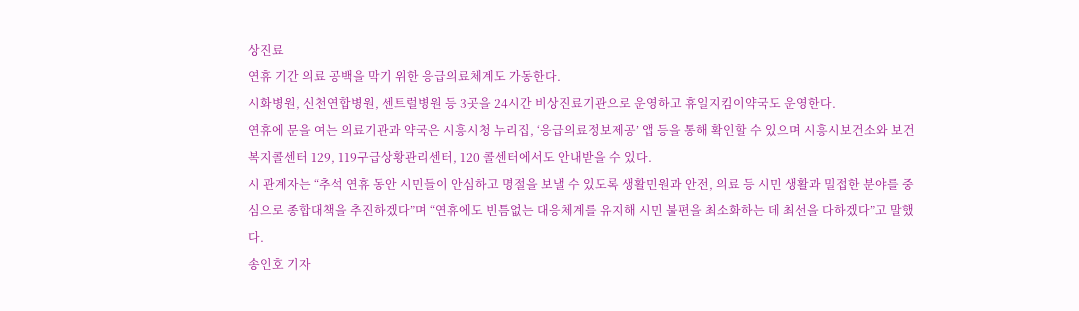상진료
연휴 기간 의료 공백을 막기 위한 응급의료체계도 가동한다.
시화병원, 신천연합병원, 센트럴병원 등 3곳을 24시간 비상진료기관으로 운영하고 휴일지킴이약국도 운영한다.
연휴에 문을 여는 의료기관과 약국은 시흥시청 누리집, ‘응급의료정보제공’ 앱 등을 통해 확인할 수 있으며 시흥시보건소와 보건복지콜센터 129, 119구급상황관리센터, 120 콜센터에서도 안내받을 수 있다.
시 관계자는 “추석 연휴 동안 시민들이 안심하고 명절을 보낼 수 있도록 생활민원과 안전, 의료 등 시민 생활과 밀접한 분야를 중심으로 종합대책을 추진하겠다”며 “연휴에도 빈틈없는 대응체계를 유지해 시민 불편을 최소화하는 데 최선을 다하겠다”고 말했다.
송인호 기자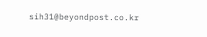sih31@beyondpost.co.kr